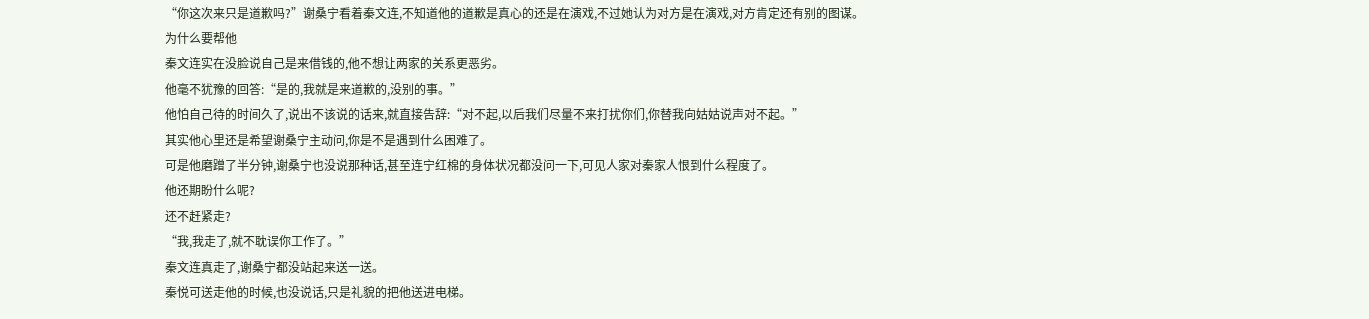“你这次来只是道歉吗?”谢桑宁看着秦文连,不知道他的道歉是真心的还是在演戏,不过她认为对方是在演戏,对方肯定还有别的图谋。
为什么要帮他
秦文连实在没脸说自己是来借钱的,他不想让两家的关系更恶劣。
他毫不犹豫的回答:“是的,我就是来道歉的,没别的事。”
他怕自己待的时间久了,说出不该说的话来,就直接告辞:“对不起,以后我们尽量不来打扰你们,你替我向姑姑说声对不起。”
其实他心里还是希望谢桑宁主动问,你是不是遇到什么困难了。
可是他磨蹭了半分钟,谢桑宁也没说那种话,甚至连宁红棉的身体状况都没问一下,可见人家对秦家人恨到什么程度了。
他还期盼什么呢?
还不赶紧走?
“我,我走了,就不耽误你工作了。”
秦文连真走了,谢桑宁都没站起来送一送。
秦悦可送走他的时候,也没说话,只是礼貌的把他送进电梯。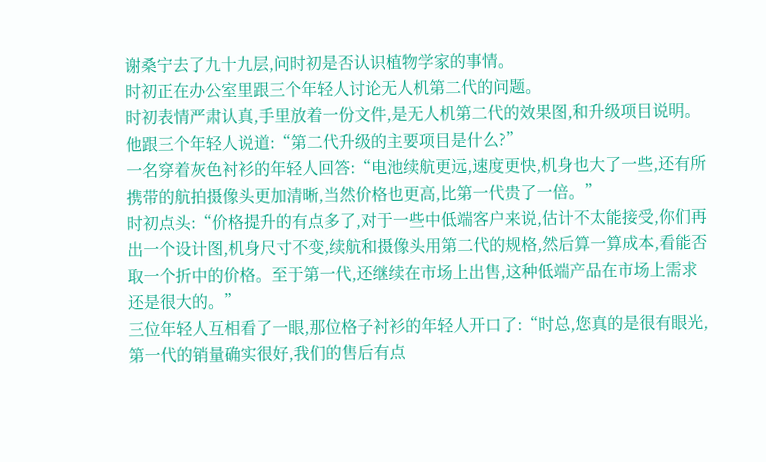谢桑宁去了九十九层,问时初是否认识植物学家的事情。
时初正在办公室里跟三个年轻人讨论无人机第二代的问题。
时初表情严肃认真,手里放着一份文件,是无人机第二代的效果图,和升级项目说明。
他跟三个年轻人说道:“第二代升级的主要项目是什么?”
一名穿着灰色衬衫的年轻人回答:“电池续航更远,速度更快,机身也大了一些,还有所携带的航拍摄像头更加清晰,当然价格也更高,比第一代贵了一倍。”
时初点头:“价格提升的有点多了,对于一些中低端客户来说,估计不太能接受,你们再出一个设计图,机身尺寸不变,续航和摄像头用第二代的规格,然后算一算成本,看能否取一个折中的价格。至于第一代,还继续在市场上出售,这种低端产品在市场上需求还是很大的。”
三位年轻人互相看了一眼,那位格子衬衫的年轻人开口了:“时总,您真的是很有眼光,第一代的销量确实很好,我们的售后有点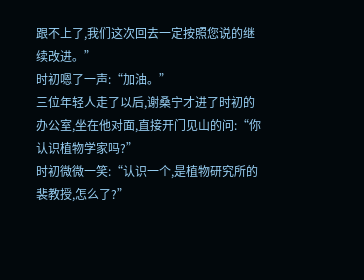跟不上了,我们这次回去一定按照您说的继续改进。”
时初嗯了一声:“加油。”
三位年轻人走了以后,谢桑宁才进了时初的办公室,坐在他对面,直接开门见山的问:“你认识植物学家吗?”
时初微微一笑:“认识一个,是植物研究所的裴教授,怎么了?”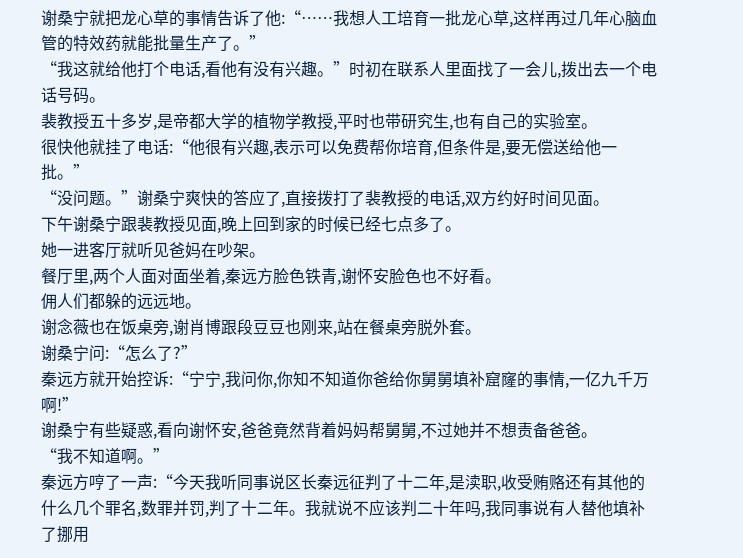谢桑宁就把龙心草的事情告诉了他:“……我想人工培育一批龙心草,这样再过几年心脑血管的特效药就能批量生产了。”
“我这就给他打个电话,看他有没有兴趣。”时初在联系人里面找了一会儿,拨出去一个电话号码。
裴教授五十多岁,是帝都大学的植物学教授,平时也带研究生,也有自己的实验室。
很快他就挂了电话:“他很有兴趣,表示可以免费帮你培育,但条件是,要无偿送给他一批。”
“没问题。”谢桑宁爽快的答应了,直接拨打了裴教授的电话,双方约好时间见面。
下午谢桑宁跟裴教授见面,晚上回到家的时候已经七点多了。
她一进客厅就听见爸妈在吵架。
餐厅里,两个人面对面坐着,秦远方脸色铁青,谢怀安脸色也不好看。
佣人们都躲的远远地。
谢念薇也在饭桌旁,谢肖博跟段豆豆也刚来,站在餐桌旁脱外套。
谢桑宁问:“怎么了?”
秦远方就开始控诉:“宁宁,我问你,你知不知道你爸给你舅舅填补窟窿的事情,一亿九千万啊!”
谢桑宁有些疑惑,看向谢怀安,爸爸竟然背着妈妈帮舅舅,不过她并不想责备爸爸。
“我不知道啊。”
秦远方哼了一声:“今天我听同事说区长秦远征判了十二年,是渎职,收受贿赂还有其他的什么几个罪名,数罪并罚,判了十二年。我就说不应该判二十年吗,我同事说有人替他填补了挪用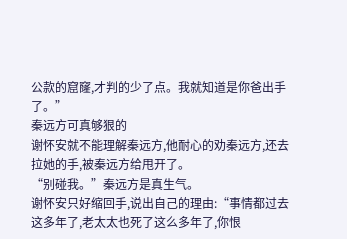公款的窟窿,才判的少了点。我就知道是你爸出手了。”
秦远方可真够狠的
谢怀安就不能理解秦远方,他耐心的劝秦远方,还去拉她的手,被秦远方给甩开了。
“别碰我。”秦远方是真生气。
谢怀安只好缩回手,说出自己的理由:“事情都过去这多年了,老太太也死了这么多年了,你恨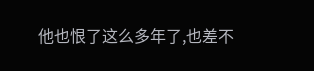他也恨了这么多年了,也差不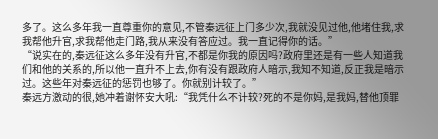多了。这么多年我一直尊重你的意见,不管秦远征上门多少次,我就没见过他,他堵住我,求我帮他升官,求我帮他走门路,我从来没有答应过。我一直记得你的话。”
“说实在的,秦远征这么多年没有升官,不都是你我的原因吗?政府里还是有一些人知道我们和他的关系的,所以他一直升不上去,你有没有跟政府人暗示,我知不知道,反正我是暗示过。这些年对秦远征的惩罚也够了。你就别计较了。”
秦远方激动的很,她冲着谢怀安大吼:“我凭什么不计较?死的不是你妈,是我妈,替他顶罪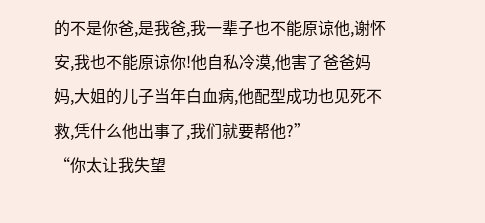的不是你爸,是我爸,我一辈子也不能原谅他,谢怀安,我也不能原谅你!他自私冷漠,他害了爸爸妈妈,大姐的儿子当年白血病,他配型成功也见死不救,凭什么他出事了,我们就要帮他?”
“你太让我失望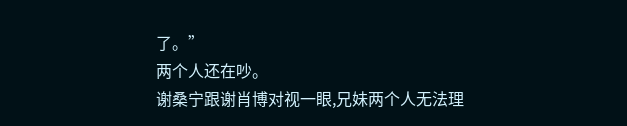了。”
两个人还在吵。
谢桑宁跟谢肖博对视一眼,兄妹两个人无法理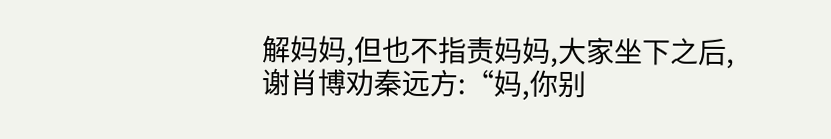解妈妈,但也不指责妈妈,大家坐下之后,谢肖博劝秦远方:“妈,你别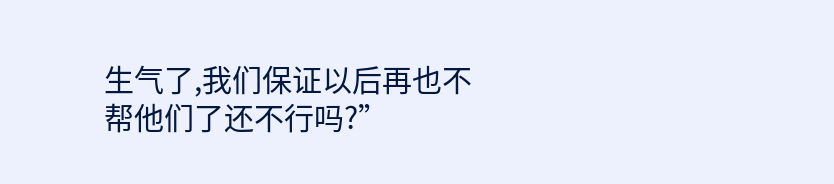生气了,我们保证以后再也不帮他们了还不行吗?”